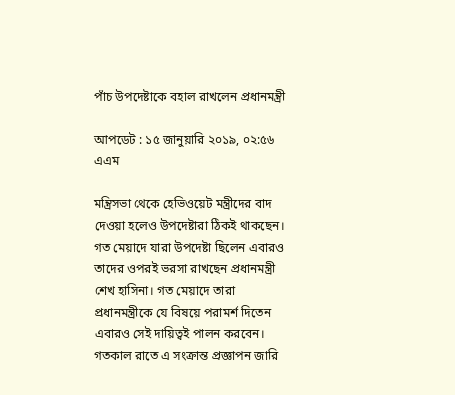পাঁচ উপদেষ্টাকে বহাল রাখলেন প্রধানমন্ত্রী

আপডেট : ১৫ জানুয়ারি ২০১৯, ০২:৫৬ এএম

মন্ত্রিসভা থেকে হেভিওয়েট মন্ত্রীদের বাদ দেওয়া হলেও উপদেষ্টারা ঠিকই থাকছেন। গত মেয়াদে যারা উপদেষ্টা ছিলেন এবারও তাদের ওপরই ভরসা রাখছেন প্রধানমন্ত্রী শেখ হাসিনা। গত মেয়াদে তারা প্রধানমন্ত্রীকে যে বিষয়ে পরামর্শ দিতেন এবারও সেই দায়িত্বই পালন করবেন। গতকাল রাতে এ সংক্রান্ত প্রজ্ঞাপন জারি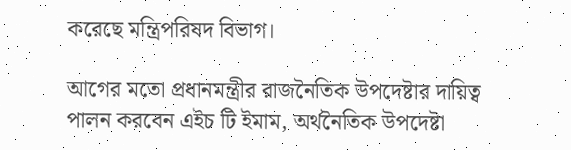করেছে মন্ত্রিপরিষদ বিভাগ।

আগের মতো প্রধানমন্ত্রীর রাজনৈতিক উপদেষ্টার দায়িত্ব পালন করবেন এইচ টি ইমাম, অর্থনৈতিক উপদেষ্টা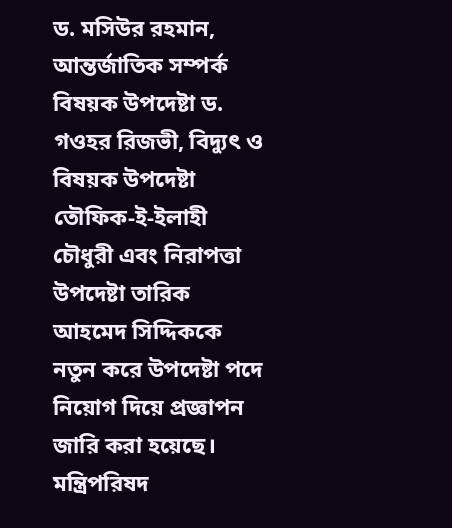ড. মসিউর রহমান, আন্তর্জাতিক সম্পর্ক বিষয়ক উপদেষ্টা ড. গওহর রিজভী, বিদ্যুৎ ও বিষয়ক উপদেষ্টা তৌফিক-ই-ইলাহী চৌধুরী এবং নিরাপত্তা উপদেষ্টা তারিক আহমেদ সিদ্দিককে নতুন করে উপদেষ্টা পদে নিয়োগ দিয়ে প্রজ্ঞাপন জারি করা হয়েছে। মন্ত্রিপরিষদ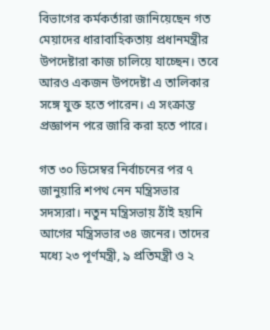বিভাগের কর্মকর্তারা জানিয়েছেন গত মেয়াদের ধারাবাহিকতায় প্রধানমন্ত্রীর উপদেষ্টারা কাজ চালিয়ে যাচ্ছেন। তবে আরও একজন উপদেষ্টা এ তালিকার সঙ্গে যুক্ত হতে পারেন। এ সংক্রান্ত প্রজ্ঞাপন পরে জারি করা হতে পারে।

গত ৩০ ডিসেম্বর নির্বাচনের পর ৭ জানুয়ারি শপথ নেন মন্ত্রিসভার সদস্যরা। নতুন মন্ত্রিসভায় ঠাঁই হয়নি আগের মন্ত্রিসভার ৩৪ জনের। তাদের মধ্যে ২৩ পূর্ণমন্ত্রী, ৯ প্রতিমন্ত্রী ও ২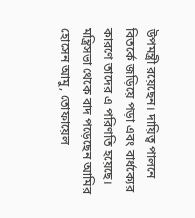উপমন্ত্রী রয়েছেন। দায়িত্ব পালনে বিতর্কে জড়িয়ে পড়া এবং বার্ধক্যের কারণে তাদের এ পরিণতি হয়েছে। মন্ত্রিসভা থেকে বাদ পড়েছেন আমির হোসেন আমু, তোফায়েল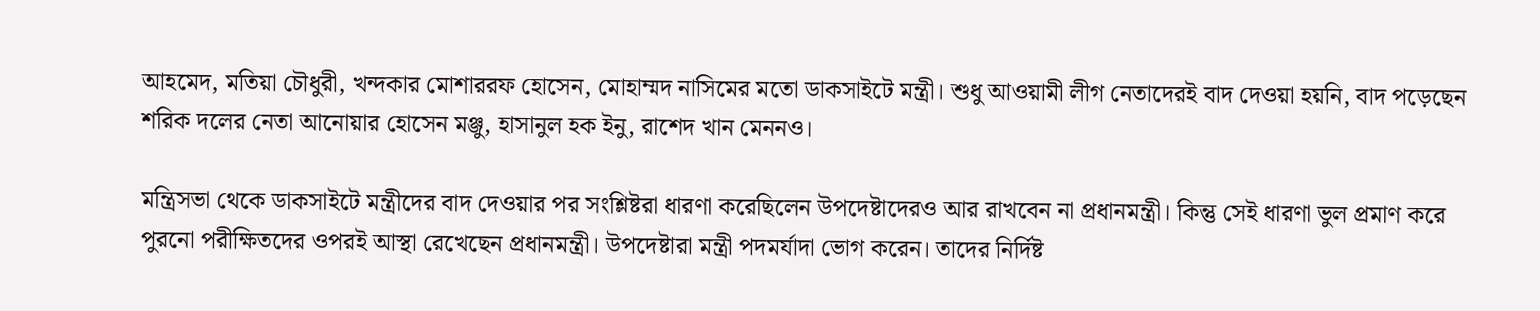আহমেদ, মতিয়া চৌধুরী, খন্দকার মোশাররফ হোসেন, মোহাম্মদ নাসিমের মতো ডাকসাইটে মন্ত্রী। শুধু আওয়ামী লীগ নেতাদেরই বাদ দেওয়া হয়নি, বাদ পড়েছেন শরিক দলের নেতা আনোয়ার হোসেন মঞ্জু, হাসানুল হক ইনু, রাশেদ খান মেননও।

মন্ত্রিসভা থেকে ডাকসাইটে মন্ত্রীদের বাদ দেওয়ার পর সংশ্লিষ্টরা ধারণা করেছিলেন উপদেষ্টাদেরও আর রাখবেন না প্রধানমন্ত্রী। কিন্তু সেই ধারণা ভুল প্রমাণ করে পুরনো পরীক্ষিতদের ওপরই আস্থা রেখেছেন প্রধানমন্ত্রী। উপদেষ্টারা মন্ত্রী পদমর্যাদা ভোগ করেন। তাদের নির্দিষ্ট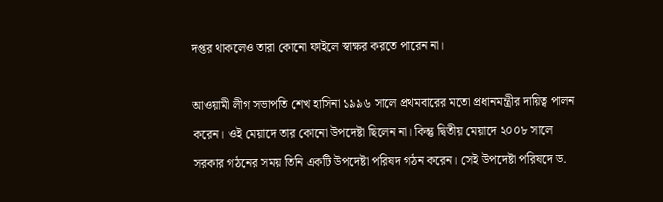দপ্তর থাকলেও তারা কোনো ফাইলে স্বাক্ষর করতে পারেন না।

আওয়ামী লীগ সভাপতি শেখ হাসিনা ১৯৯৬ সালে প্রথমবারের মতো প্রধানমন্ত্রীর দায়িত্ব পালন করেন। ওই মেয়াদে তার কোনো উপদেষ্টা ছিলেন না। কিন্তু দ্বিতীয় মেয়াদে ২০০৮ সালে সরকার গঠনের সময় তিনি একটি উপদেষ্টা পরিষদ গঠন করেন। সেই উপদেষ্টা পরিষদে ড.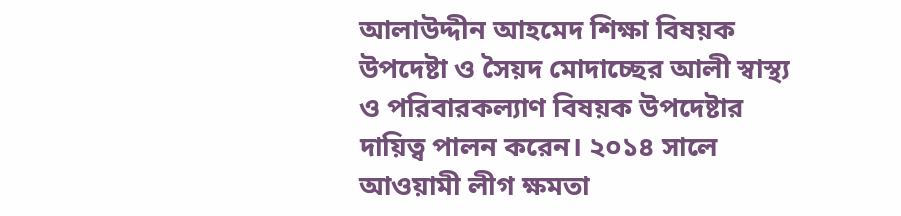আলাউদ্দীন আহমেদ শিক্ষা বিষয়ক উপদেষ্টা ও সৈয়দ মোদাচ্ছের আলী স্বাস্থ্য ও পরিবারকল্যাণ বিষয়ক উপদেষ্টার দায়িত্ব পালন করেন। ২০১৪ সালে আওয়ামী লীগ ক্ষমতা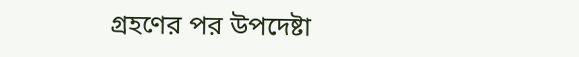গ্রহণের পর উপদেষ্টা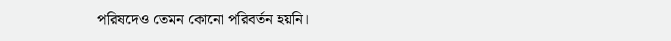পরিষদেও তেমন কোনো পরিবর্তন হয়নি।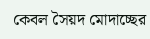কেবল সৈয়দ মোদাচ্ছের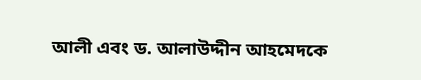আলী এবং ড. আলাউদ্দীন আহমেদকে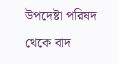উপদেষ্টা পরিষদ থেকে বাদ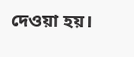দেওয়া হয়।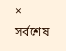×
সর্বশেষ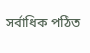সর্বাধিক পঠিত